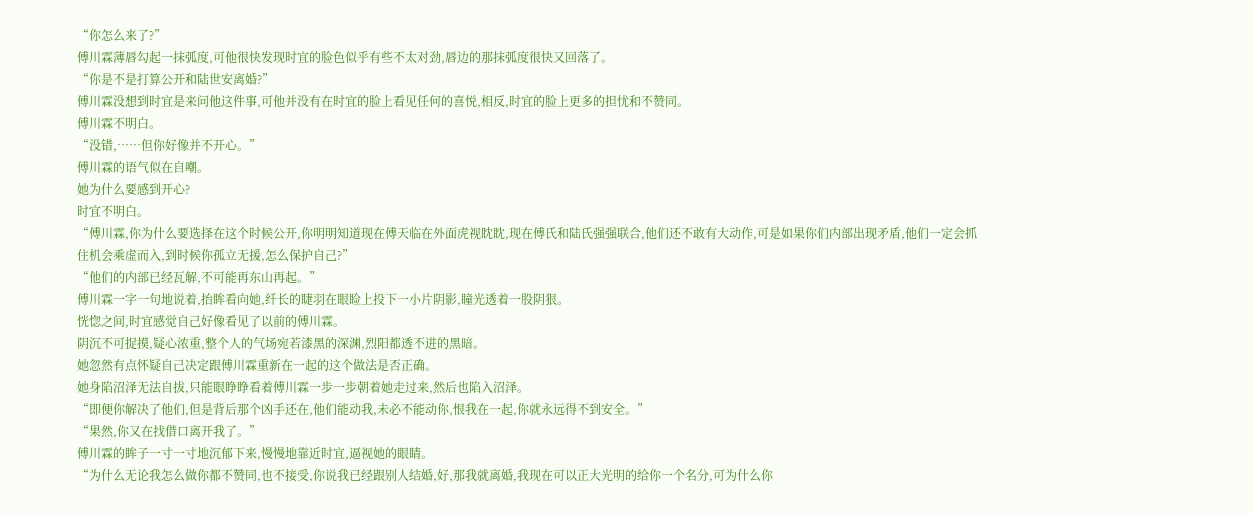“你怎么来了?”
傅川霖薄唇勾起一抹弧度,可他很快发现时宜的脸色似乎有些不太对劲,唇边的那抹弧度很快又回落了。
“你是不是打算公开和陆世安离婚?”
傅川霖没想到时宜是来问他这件事,可他并没有在时宜的脸上看见任何的喜悦,相反,时宜的脸上更多的担忧和不赞同。
傅川霖不明白。
“没错,……但你好像并不开心。”
傅川霖的语气似在自嘲。
她为什么要感到开心?
时宜不明白。
“傅川霖,你为什么要选择在这个时候公开,你明明知道现在傅天临在外面虎视眈眈,现在傅氏和陆氏强强联合,他们还不敢有大动作,可是如果你们内部出现矛盾,他们一定会抓住机会乘虚而入,到时候你孤立无援,怎么保护自己?”
“他们的内部已经瓦解,不可能再东山再起。”
傅川霖一字一句地说着,抬眸看向她,纤长的睫羽在眼睑上投下一小片阴影,瞳光透着一股阴狠。
恍惚之间,时宜感觉自己好像看见了以前的傅川霖。
阴沉不可捉摸,疑心浓重,整个人的气场宛若漆黑的深渊,烈阳都透不进的黑暗。
她忽然有点怀疑自己决定跟傅川霖重新在一起的这个做法是否正确。
她身陷沼泽无法自拔,只能眼睁睁看着傅川霖一步一步朝着她走过来,然后也陷入沼泽。
“即便你解决了他们,但是背后那个凶手还在,他们能动我,未必不能动你,恨我在一起,你就永远得不到安全。”
“果然,你又在找借口离开我了。”
傅川霖的眸子一寸一寸地沉郁下来,慢慢地靠近时宜,逼视她的眼睛。
“为什么无论我怎么做你都不赞同,也不接受,你说我已经跟别人结婚,好,那我就离婚,我现在可以正大光明的给你一个名分,可为什么你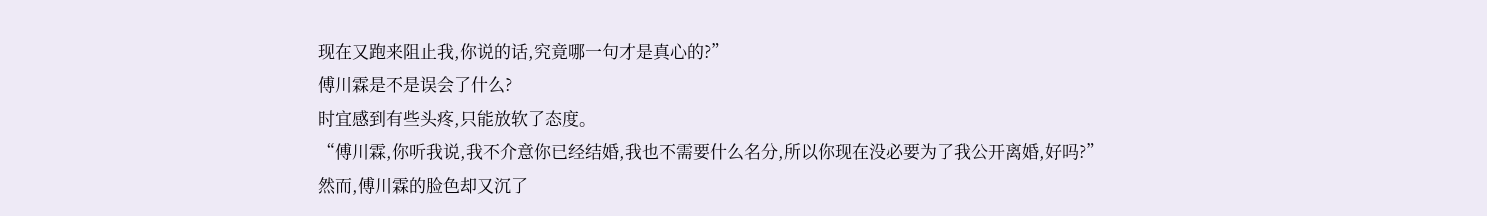现在又跑来阻止我,你说的话,究竟哪一句才是真心的?”
傅川霖是不是误会了什么?
时宜感到有些头疼,只能放软了态度。
“傅川霖,你听我说,我不介意你已经结婚,我也不需要什么名分,所以你现在没必要为了我公开离婚,好吗?”
然而,傅川霖的脸色却又沉了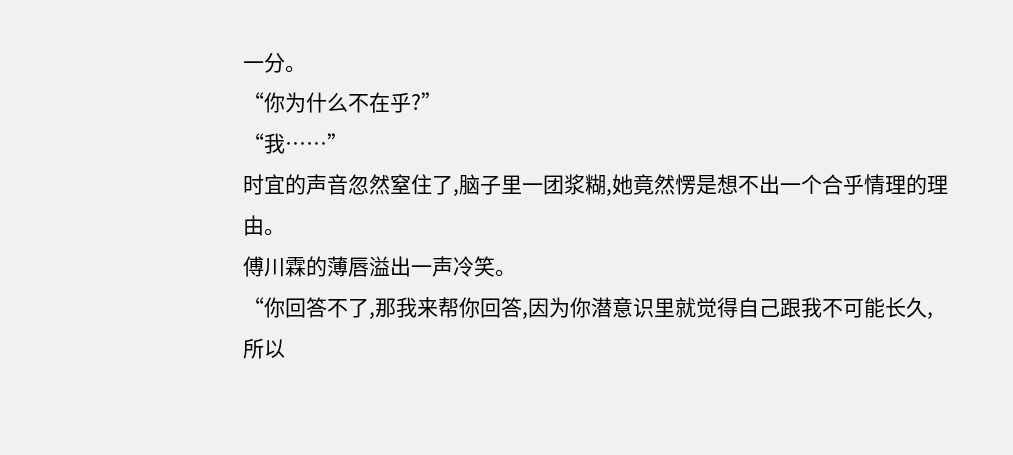一分。
“你为什么不在乎?”
“我……”
时宜的声音忽然窒住了,脑子里一团浆糊,她竟然愣是想不出一个合乎情理的理由。
傅川霖的薄唇溢出一声冷笑。
“你回答不了,那我来帮你回答,因为你潜意识里就觉得自己跟我不可能长久,所以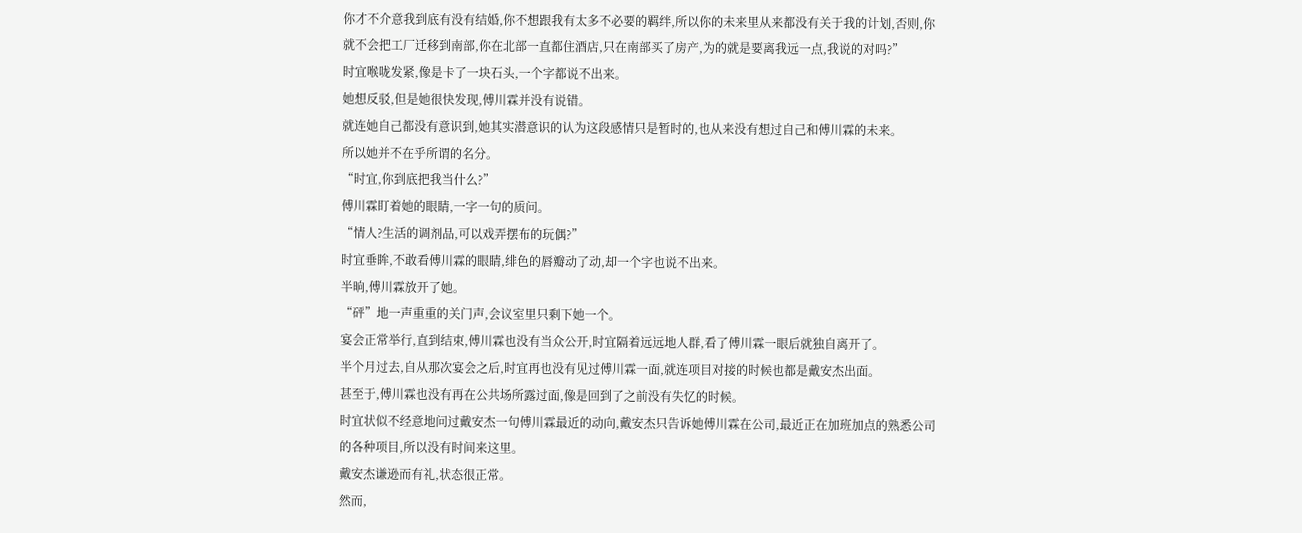你才不介意我到底有没有结婚,你不想跟我有太多不必要的羁绊,所以你的未来里从来都没有关于我的计划,否则,你就不会把工厂迁移到南部,你在北部一直都住酒店,只在南部买了房产,为的就是要离我远一点,我说的对吗?”
时宜喉咙发紧,像是卡了一块石头,一个字都说不出来。
她想反驳,但是她很快发现,傅川霖并没有说错。
就连她自己都没有意识到,她其实潜意识的认为这段感情只是暂时的,也从来没有想过自己和傅川霖的未来。
所以她并不在乎所谓的名分。
“时宜,你到底把我当什么?”
傅川霖盯着她的眼睛,一字一句的质问。
“情人?生活的调剂品,可以戏弄摆布的玩偶?”
时宜垂眸,不敢看傅川霖的眼睛,绯色的唇瓣动了动,却一个字也说不出来。
半晌,傅川霖放开了她。
“砰”地一声重重的关门声,会议室里只剩下她一个。
宴会正常举行,直到结束,傅川霖也没有当众公开,时宜隔着远远地人群,看了傅川霖一眼后就独自离开了。
半个月过去,自从那次宴会之后,时宜再也没有见过傅川霖一面,就连项目对接的时候也都是戴安杰出面。
甚至于,傅川霖也没有再在公共场所露过面,像是回到了之前没有失忆的时候。
时宜状似不经意地问过戴安杰一句傅川霖最近的动向,戴安杰只告诉她傅川霖在公司,最近正在加班加点的熟悉公司的各种项目,所以没有时间来这里。
戴安杰谦逊而有礼,状态很正常。
然而,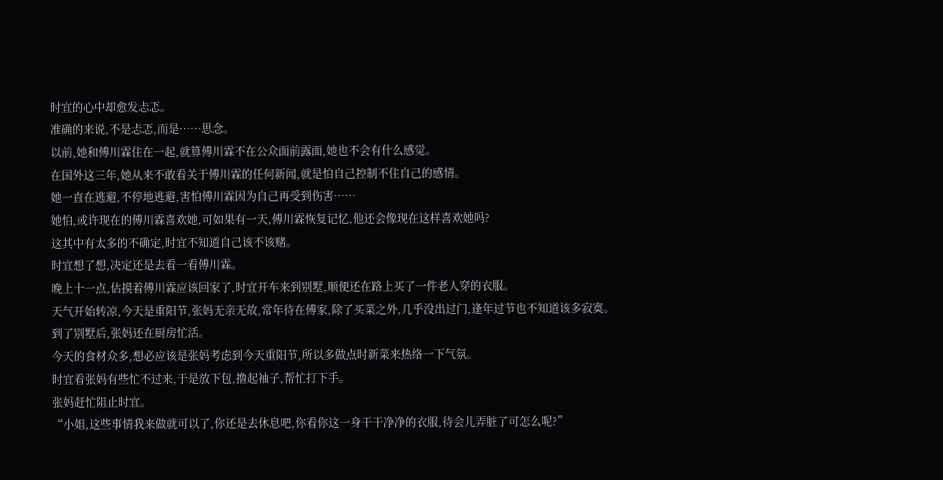时宜的心中却愈发忐忑。
准确的来说,不是忐忑,而是……思念。
以前,她和傅川霖住在一起,就算傅川霖不在公众面前露面,她也不会有什么感觉。
在国外这三年,她从来不敢看关于傅川霖的任何新闻,就是怕自己控制不住自己的感情。
她一直在逃避,不停地逃避,害怕傅川霖因为自己再受到伤害……
她怕,或许现在的傅川霖喜欢她,可如果有一天,傅川霖恢复记忆,他还会像现在这样喜欢她吗?
这其中有太多的不确定,时宜不知道自己该不该赌。
时宜想了想,决定还是去看一看傅川霖。
晚上十一点,估摸着傅川霖应该回家了,时宜开车来到别墅,顺便还在路上买了一件老人穿的衣服。
天气开始转凉,今天是重阳节,张妈无亲无故,常年待在傅家,除了买菜之外,几乎没出过门,逢年过节也不知道该多寂寞。
到了别墅后,张妈还在厨房忙活。
今天的食材众多,想必应该是张妈考虑到今天重阳节,所以多做点时新菜来热络一下气氛。
时宜看张妈有些忙不过来,于是放下包,撸起袖子,帮忙打下手。
张妈赶忙阻止时宜。
“小姐,这些事情我来做就可以了,你还是去休息吧,你看你这一身干干净净的衣服,待会儿弄脏了可怎么呢?”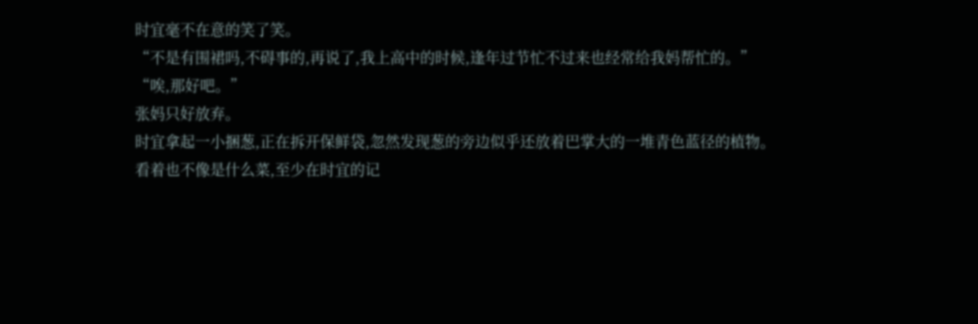时宜毫不在意的笑了笑。
“不是有围裙吗,不碍事的,再说了,我上高中的时候,逢年过节忙不过来也经常给我妈帮忙的。”
“唉,那好吧。”
张妈只好放弃。
时宜拿起一小捆葱,正在拆开保鲜袋,忽然发现葱的旁边似乎还放着巴掌大的一堆青色蓝径的植物。
看着也不像是什么菜,至少在时宜的记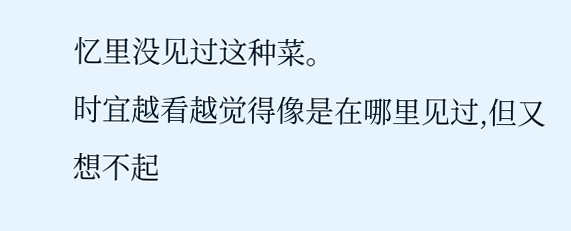忆里没见过这种菜。
时宜越看越觉得像是在哪里见过,但又想不起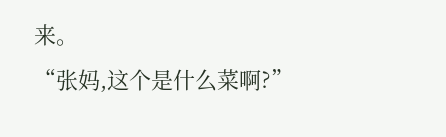来。
“张妈,这个是什么菜啊?”